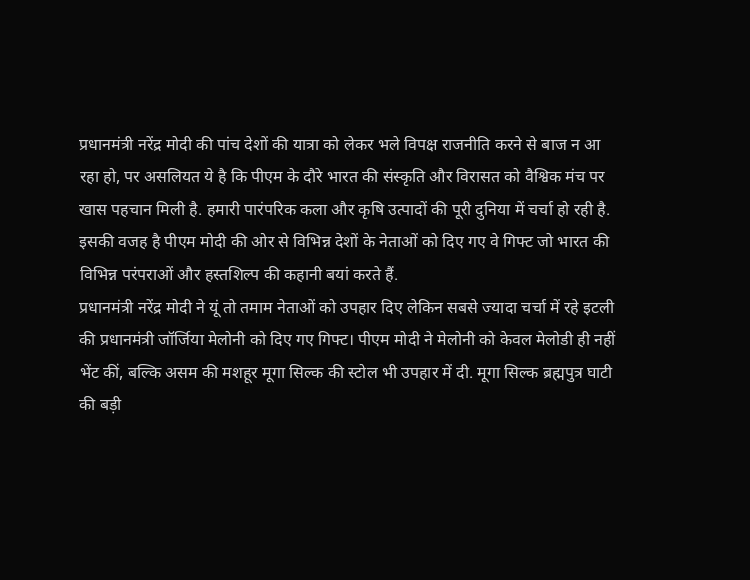प्रधानमंत्री नरेंद्र मोदी की पांच देशों की यात्रा को लेकर भले विपक्ष राजनीति करने से बाज न आ रहा हो, पर असलियत ये है कि पीएम के दौरे भारत की संस्कृति और विरासत को वैश्विक मंच पर खास पहचान मिली है. हमारी पारंपरिक कला और कृषि उत्पादों की पूरी दुनिया में चर्चा हो रही है. इसकी वजह है पीएम मोदी की ओर से विभिन्न देशों के नेताओं को दिए गए वे गिफ्ट जो भारत की विभिन्न परंपराओं और हस्तशिल्प की कहानी बयां करते हैं.
प्रधानमंत्री नरेंद्र मोदी ने यूं तो तमाम नेताओं को उपहार दिए लेकिन सबसे ज्यादा चर्चा में रहे इटली की प्रधानमंत्री जॉर्जिया मेलोनी को दिए गए गिफ्ट। पीएम मोदी ने मेलोनी को केवल मेलोडी ही नहीं भेंट कीं, बल्कि असम की मशहूर मूगा सिल्क की स्टोल भी उपहार में दी. मूगा सिल्क ब्रह्मपुत्र घाटी की बड़ी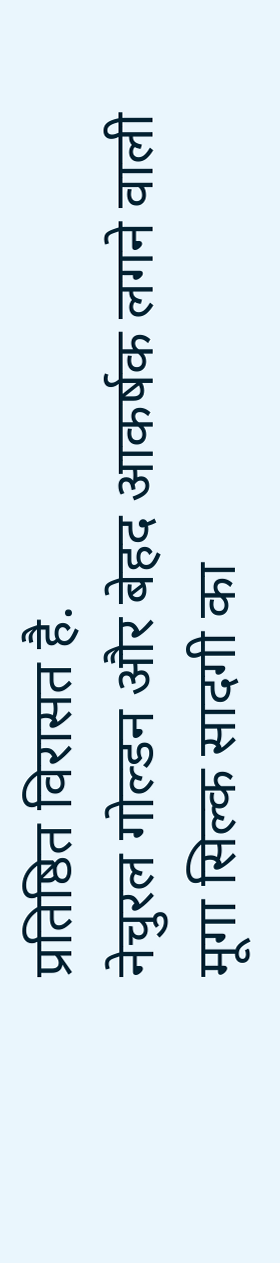प्रतिष्ठित विरासत है.
नेचुरल गोल्डन और बेहद आकर्षक लगने वाली मूगा सिल्क सादगी का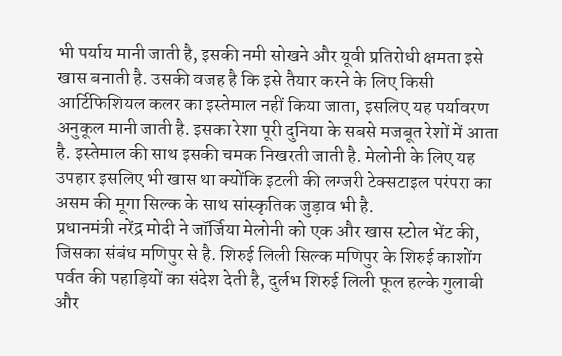भी पर्याय मानी जाती है, इसकी नमी सोखने और यूवी प्रतिरोधी क्षमता इसे खास बनाती है. उसकी वजह है कि इसे तैयार करने के लिए किसी आर्टिफिशियल कलर का इस्तेमाल नहीं किया जाता, इसलिए यह पर्यावरण अनुकूल मानी जाती है. इसका रेशा पूरी दुनिया के सबसे मजबूत रेशों में आता है. इस्तेमाल की साथ इसकी चमक निखरती जाती है. मेलोनी के लिए यह उपहार इसलिए भी खास था क्योंकि इटली की लग्जरी टेक्सटाइल परंपरा का असम की मूगा सिल्क के साथ सांस्कृतिक जुड़ाव भी है.
प्रधानमंत्री नरेंद्र मोदी ने जॉर्जिया मेलोनी को एक और खास स्टोल भेंट की, जिसका संबंध मणिपुर से है. शिरुई लिली सिल्क मणिपुर के शिरुई काशोंग पर्वत की पहाड़ियों का संदेश देती है, दुर्लभ शिरुई लिली फूल हल्के गुलाबी और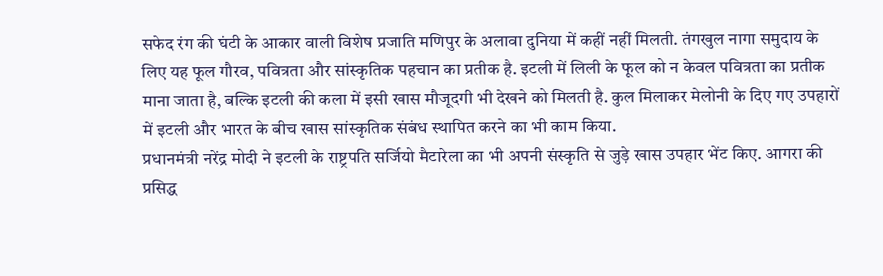सफेद रंग की घंटी के आकार वाली विशेष प्रजाति मणिपुर के अलावा दुनिया में कहीं नहीं मिलती. तंगखुल नागा समुदाय के लिए यह फूल गौरव, पवित्रता और सांस्कृतिक पहचान का प्रतीक है. इटली में लिली के फूल को न केवल पवित्रता का प्रतीक माना जाता है, बल्कि इटली की कला में इसी खास मौजूदगी भी देखने को मिलती है. कुल मिलाकर मेलोनी के दिए गए उपहारों में इटली और भारत के बीच खास सांस्कृतिक संबंध स्थापित करने का भी काम किया.
प्रधानमंत्री नरेंद्र मोदी ने इटली के राष्ट्रपति सर्जियो मैटारेला का भी अपनी संस्कृति से जुड़े खास उपहार भेंट किए. आगरा की प्रसिद्ध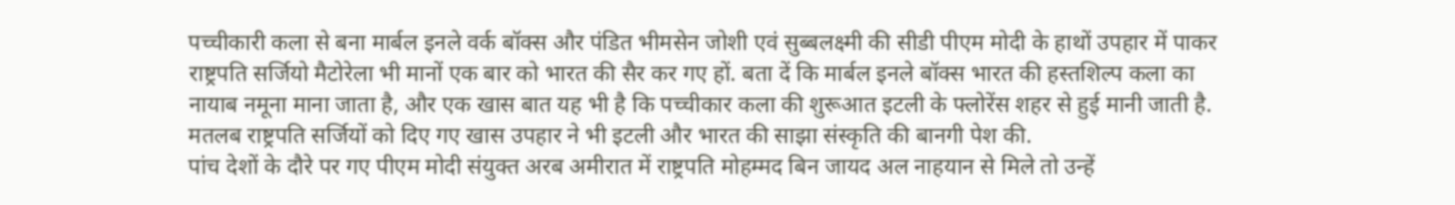पच्चीकारी कला से बना मार्बल इनले वर्क बॉक्स और पंडित भीमसेन जोशी एवं सुब्बलक्ष्मी की सीडी पीएम मोदी के हाथों उपहार में पाकर राष्ट्रपति सर्जियो मैटोरेला भी मानों एक बार को भारत की सैर कर गए हों. बता दें कि मार्बल इनले बॉक्स भारत की हस्तशिल्प कला का नायाब नमूना माना जाता है, और एक खास बात यह भी है कि पच्चीकार कला की शुरूआत इटली के फ्लोरेंस शहर से हुई मानी जाती है. मतलब राष्ट्रपति सर्जियों को दिए गए खास उपहार ने भी इटली और भारत की साझा संस्कृति की बानगी पेश की.
पांच देशों के दौरे पर गए पीएम मोदी संयुक्त अरब अमीरात में राष्ट्रपति मोहम्मद बिन जायद अल नाहयान से मिले तो उन्हें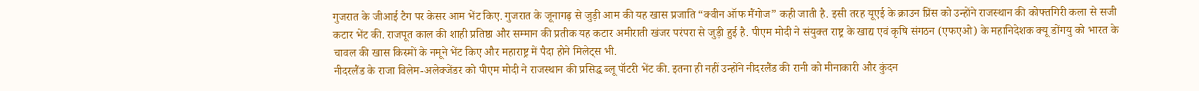गुजरात के जीआई टैग पर केसर आम भेंट किए. गुजरात के जूनागढ़ से जुड़ी आम की यह खास प्रजाति “क्वीन ऑफ मैंगोज” कही जाती है. इसी तरह यूएई के क्राउन प्रिंस को उन्होंने राजस्थान की कोफ्तगिरी कला से सजी कटार भेंट की. राजपूत काल की शाही प्रतिष्ठा और सम्मान की प्रतीक यह कटार अमीराती खंजर परंपरा से जुड़ी हुई है. पीएम मोदी ने संयुक्त राष्ट्र के खाद्य एवं कृषि संगठन (एफएओ) के महानिदेशक क्यू डोंगयु को भारत के चावल की खास किस्मों के नमूने भेंट किए और महाराष्ट्र में पैदा होने मिलेट्स भी.
नीदरलैंड के राजा विलेम-अलेक्जेंडर को पीएम मोदी ने राजस्थान की प्रसिद्ध ब्लू पॉटरी भेंट की. इतना ही नहीं उन्होंने नीदरलैंड की रानी को मीनाकारी और कुंदन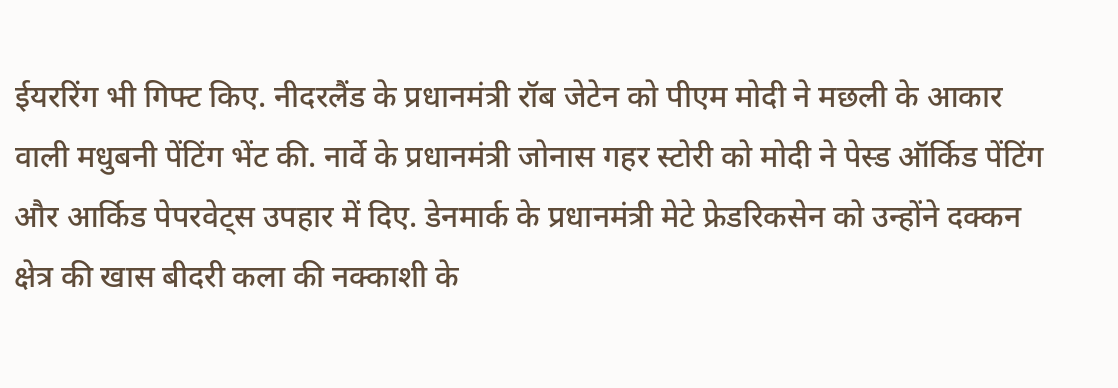ईयररिंग भी गिफ्ट किए. नीदरलैंड के प्रधानमंत्री रॉब जेटेन को पीएम मोदी ने मछली के आकार वाली मधुबनी पेंटिंग भेंट की. नार्वे के प्रधानमंत्री जोनास गहर स्टोरी को मोदी ने पेस्ड ऑर्किड पेंटिंग और आर्किड पेपरवेट्स उपहार में दिए. डेनमार्क के प्रधानमंत्री मेटे फ्रेडरिकसेन को उन्होंने दक्कन क्षेत्र की खास बीदरी कला की नक्काशी के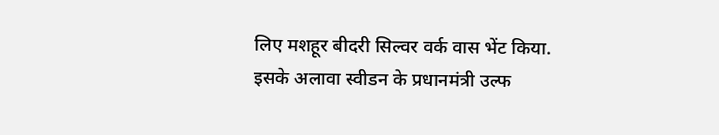लिए मशहूर बीदरी सिल्वर वर्क वास भेंट किया. इसके अलावा स्वीडन के प्रधानमंत्री उल्फ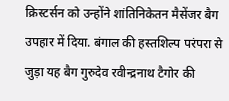क्रिस्टर्सन को उन्होंने शांतिनिकेतन मैसेंजर बैग उपहार में दिया. बंगाल की हस्तशिल्प परंपरा से जुड़ा यह बैग गुरुदेव रवीन्द्रनाथ टैगोर की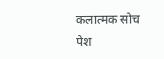कलात्मक सोच पेश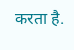करता है.